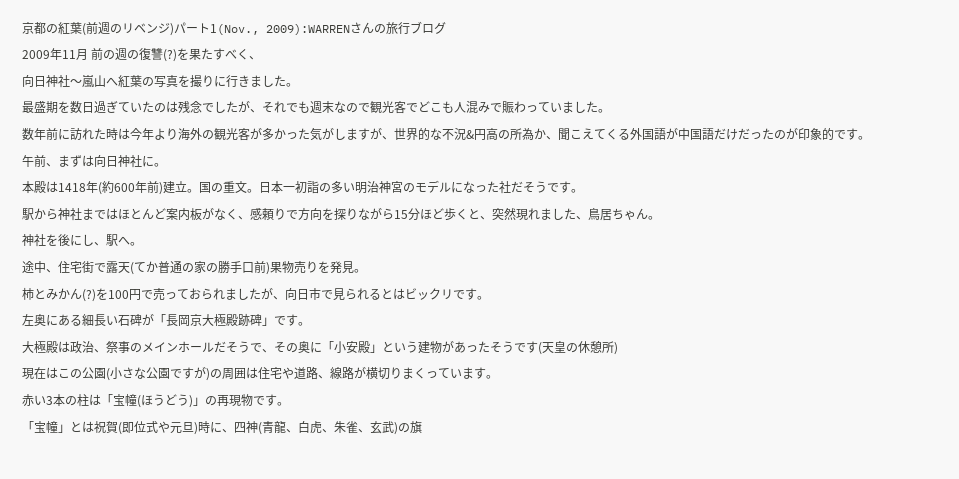京都の紅葉(前週のリベンジ)パート1(Nov., 2009):WARRENさんの旅行ブログ
2009年11月 前の週の復讐(?)を果たすべく、
向日神社〜嵐山へ紅葉の写真を撮りに行きました。
最盛期を数日過ぎていたのは残念でしたが、それでも週末なので観光客でどこも人混みで賑わっていました。
数年前に訪れた時は今年より海外の観光客が多かった気がしますが、世界的な不況&円高の所為か、聞こえてくる外国語が中国語だけだったのが印象的です。
午前、まずは向日神社に。
本殿は1418年(約600年前)建立。国の重文。日本一初詣の多い明治神宮のモデルになった社だそうです。
駅から神社まではほとんど案内板がなく、感頼りで方向を探りながら15分ほど歩くと、突然現れました、鳥居ちゃん。
神社を後にし、駅へ。
途中、住宅街で露天(てか普通の家の勝手口前)果物売りを発見。
柿とみかん(?)を100円で売っておられましたが、向日市で見られるとはビックリです。
左奥にある細長い石碑が「長岡京大極殿跡碑」です。
大極殿は政治、祭事のメインホールだそうで、その奥に「小安殿」という建物があったそうです(天皇の休憩所)
現在はこの公園(小さな公園ですが)の周囲は住宅や道路、線路が横切りまくっています。
赤い3本の柱は「宝幢(ほうどう)」の再現物です。
「宝幢」とは祝賀(即位式や元旦)時に、四神(青龍、白虎、朱雀、玄武)の旗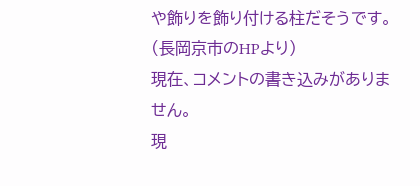や飾りを飾り付ける柱だそうです。
(長岡京市のHPより)
現在、コメントの書き込みがありません。
現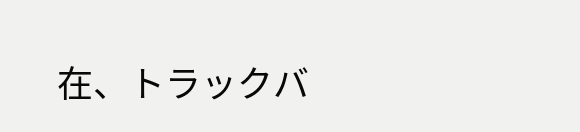在、トラックバ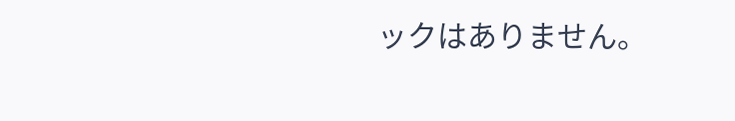ックはありません。